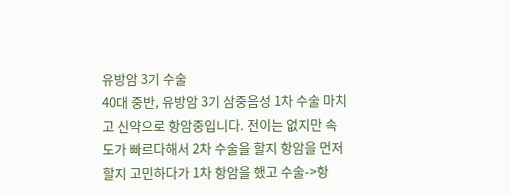유방암 3기 수술
40대 중반, 유방암 3기 삼중음성 1차 수술 마치고 신약으로 항암중입니다. 전이는 없지만 속도가 빠르다해서 2차 수술을 할지 항암을 먼저 할지 고민하다가 1차 항암을 했고 수술->항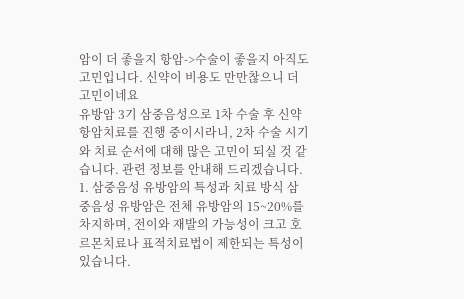암이 더 좋을지 항암->수술이 좋을지 아직도 고민입니다. 신약이 비용도 만만찮으니 더 고민이네요
유방암 3기 삼중음성으로 1차 수술 후 신약 항암치료를 진행 중이시라니, 2차 수술 시기와 치료 순서에 대해 많은 고민이 되실 것 같습니다. 관련 정보를 안내해 드리겠습니다. 1. 삼중음성 유방암의 특성과 치료 방식 삼중음성 유방암은 전체 유방암의 15~20%를 차지하며, 전이와 재발의 가능성이 크고 호르몬치료나 표적치료법이 제한되는 특성이 있습니다.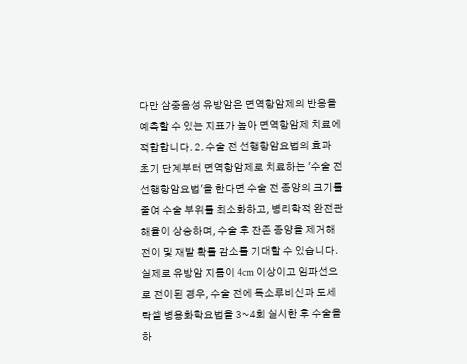다만 삼중음성 유방암은 면역항암제의 반응을 예측할 수 있는 지표가 높아 면역항암제 치료에 적합합니다. 2. 수술 전 선행항암요법의 효과 초기 단계부터 면역항암제로 치료하는 '수술 전 선행항암요법'을 한다면 수술 전 종양의 크기를 줄여 수술 부위를 최소화하고, 병리학적 완전관해율이 상승하며, 수술 후 잔존 종양을 제거해 전이 및 재발 확률 감소를 기대할 수 있습니다. 실제로 유방암 지름이 4cm 이상이고 임파선으로 전이된 경우, 수술 전에 독소루비신과 도세탁셀 병용화학요법을 3~4회 실시한 후 수술을 하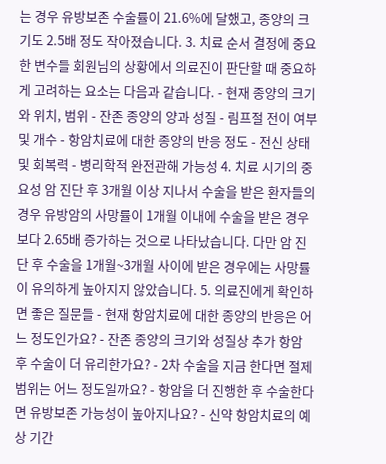는 경우 유방보존 수술률이 21.6%에 달했고, 종양의 크기도 2.5배 정도 작아졌습니다. 3. 치료 순서 결정에 중요한 변수들 회원님의 상황에서 의료진이 판단할 때 중요하게 고려하는 요소는 다음과 같습니다. - 현재 종양의 크기와 위치, 범위 - 잔존 종양의 양과 성질 - 림프절 전이 여부 및 개수 - 항암치료에 대한 종양의 반응 정도 - 전신 상태 및 회복력 - 병리학적 완전관해 가능성 4. 치료 시기의 중요성 암 진단 후 3개월 이상 지나서 수술을 받은 환자들의 경우 유방암의 사망률이 1개월 이내에 수술을 받은 경우보다 2.65배 증가하는 것으로 나타났습니다. 다만 암 진단 후 수술을 1개월~3개월 사이에 받은 경우에는 사망률이 유의하게 높아지지 않았습니다. 5. 의료진에게 확인하면 좋은 질문들 - 현재 항암치료에 대한 종양의 반응은 어느 정도인가요? - 잔존 종양의 크기와 성질상 추가 항암 후 수술이 더 유리한가요? - 2차 수술을 지금 한다면 절제 범위는 어느 정도일까요? - 항암을 더 진행한 후 수술한다면 유방보존 가능성이 높아지나요? - 신약 항암치료의 예상 기간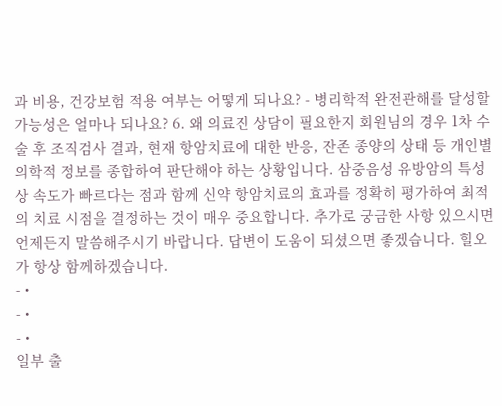과 비용, 건강보험 적용 여부는 어떻게 되나요? - 병리학적 완전관해를 달성할 가능성은 얼마나 되나요? 6. 왜 의료진 상담이 필요한지 회원님의 경우 1차 수술 후 조직검사 결과, 현재 항암치료에 대한 반응, 잔존 종양의 상태 등 개인별 의학적 정보를 종합하여 판단해야 하는 상황입니다. 삼중음성 유방암의 특성상 속도가 빠르다는 점과 함께 신약 항암치료의 효과를 정확히 평가하여 최적의 치료 시점을 결정하는 것이 매우 중요합니다. 추가로 궁금한 사항 있으시면 언제든지 말씀해주시기 바랍니다. 답변이 도움이 되셨으면 좋겠습니다. 힐오가 항상 함께하겠습니다.
- •
- •
- •
일부 출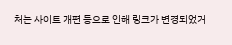처는 사이트 개편 등으로 인해 링크가 변경되었거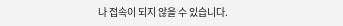나 접속이 되지 않을 수 있습니다.